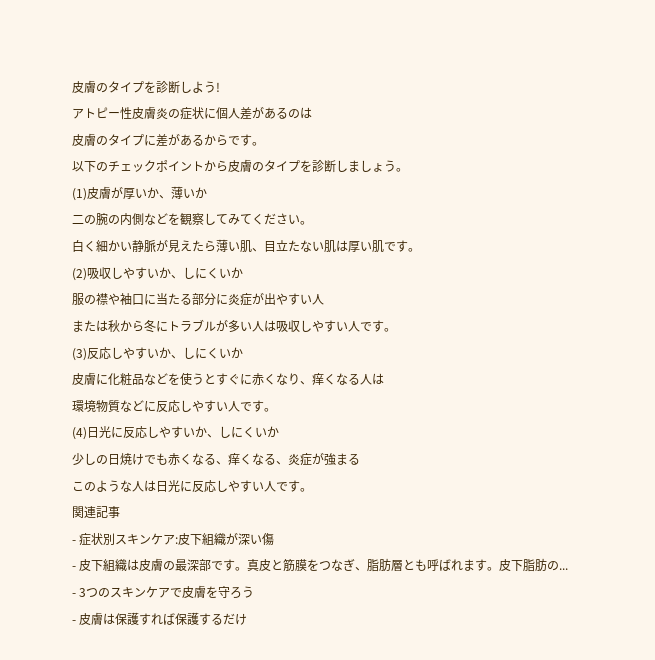皮膚のタイプを診断しよう!
アトピー性皮膚炎の症状に個人差があるのは
皮膚のタイプに差があるからです。
以下のチェックポイントから皮膚のタイプを診断しましょう。
(1)皮膚が厚いか、薄いか
二の腕の内側などを観察してみてください。
白く細かい静脈が見えたら薄い肌、目立たない肌は厚い肌です。
(2)吸収しやすいか、しにくいか
服の襟や袖口に当たる部分に炎症が出やすい人
または秋から冬にトラブルが多い人は吸収しやすい人です。
(3)反応しやすいか、しにくいか
皮膚に化粧品などを使うとすぐに赤くなり、痒くなる人は
環境物質などに反応しやすい人です。
(4)日光に反応しやすいか、しにくいか
少しの日焼けでも赤くなる、痒くなる、炎症が強まる
このような人は日光に反応しやすい人です。
関連記事
- 症状別スキンケア:皮下組織が深い傷
- 皮下組織は皮膚の最深部です。真皮と筋膜をつなぎ、脂肪層とも呼ばれます。皮下脂肪の...
- 3つのスキンケアで皮膚を守ろう
- 皮膚は保護すれば保護するだけ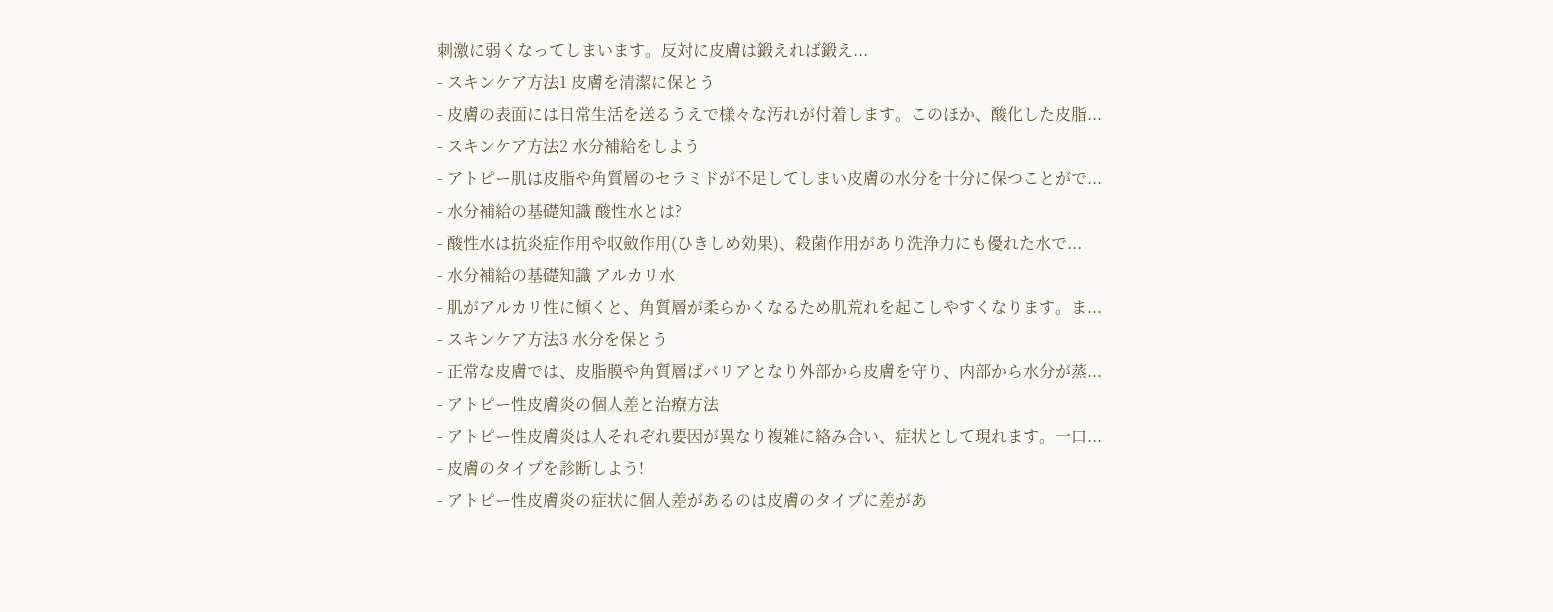刺激に弱くなってしまいます。反対に皮膚は鍛えれば鍛え...
- スキンケア方法1 皮膚を清潔に保とう
- 皮膚の表面には日常生活を送るうえで様々な汚れが付着します。このほか、酸化した皮脂...
- スキンケア方法2 水分補給をしよう
- アトピー肌は皮脂や角質層のセラミドが不足してしまい皮膚の水分を十分に保つことがで...
- 水分補給の基礎知識 酸性水とは?
- 酸性水は抗炎症作用や収斂作用(ひきしめ効果)、殺菌作用があり洗浄力にも優れた水で...
- 水分補給の基礎知識 アルカリ水
- 肌がアルカリ性に傾くと、角質層が柔らかくなるため肌荒れを起こしやすくなります。ま...
- スキンケア方法3 水分を保とう
- 正常な皮膚では、皮脂膜や角質層ばバリアとなり外部から皮膚を守り、内部から水分が蒸...
- アトピー性皮膚炎の個人差と治療方法
- アトピー性皮膚炎は人それぞれ要因が異なり複雑に絡み合い、症状として現れます。一口...
- 皮膚のタイプを診断しよう!
- アトピー性皮膚炎の症状に個人差があるのは皮膚のタイプに差があ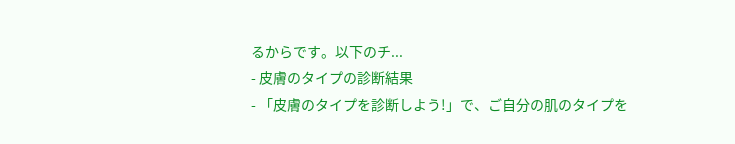るからです。以下のチ...
- 皮膚のタイプの診断結果
- 「皮膚のタイプを診断しよう!」で、ご自分の肌のタイプを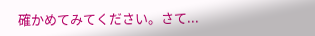確かめてみてください。さて...